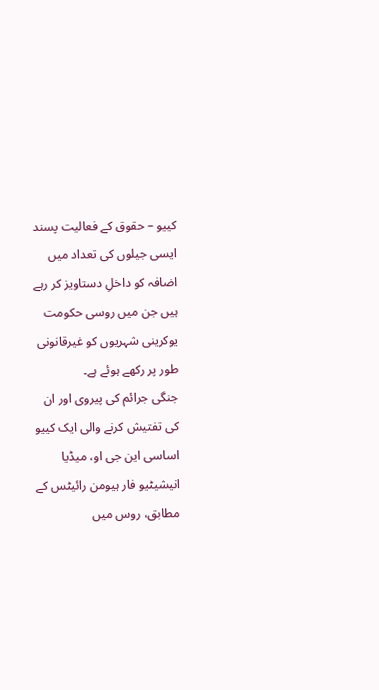کییو – حقوق کے فعالیت پسند ایسی جیلوں کی تعداد میں اضافہ کو داخلِ دستاویز کر رہے ہیں جن میں روسی حکومت یوکرینی شہریوں کو غیرقانونی طور پر رکھے ہوئے ہے۔
جنگی جرائم کی پیروی اور ان کی تفتیش کرنے والی ایک کییو اساسی این جی او، میڈیا انیشیٹیو فار ہیومن رائیٹس کے مطابق، روس میں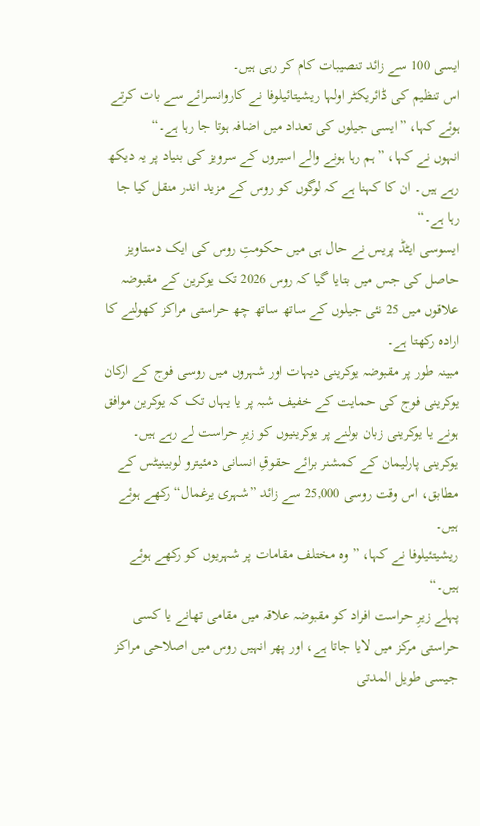ایسی 100 سے زائد تنصیبات کام کر رہی ہیں۔
اس تنظیم کی ڈائریکٹر اولہا ریشیتائیلوفا نے کاروانسرائے سے بات کرتے ہوئے کہا، ”ایسی جیلوں کی تعداد میں اضافہ ہوتا جا رہا ہے۔“
انہوں نے کہا، ”ہم رہا ہونے والے اسیروں کے سرویز کی بنیاد پر یہ دیکھ رہے ہیں۔ ان کا کہنا ہے کہ لوگوں کو روس کے مزید اندر منقل کیا جا رہا ہے۔“
ایسوسی ایٹڈ پریس نے حال ہی میں حکومتِ روس کی ایک دستاویز حاصل کی جس میں بتایا گیا کہ روس 2026 تک یوکرین کے مقبوضہ علاقوں میں 25 نئی جیلوں کے ساتھ ساتھ چھ حراستی مراکز کھولنے کا ارادہ رکھتا ہے۔
مبینہ طور پر مقبوضہ یوکرینی دیہات اور شہروں میں روسی فوج کے ارکان یوکرینی فوج کی حمایت کے خفیف شبہ پر یا یہاں تک کہ یوکرین موافق ہونے یا یوکرینی زبان بولنے پر یوکرینیوں کو زیرِ حراست لے رہے ہیں۔
یوکرینی پارلیمان کے کمشنر برائے حقوقِ انسانی دمئیترو لوبینیٹس کے مطابق، اس وقت روسی 25,000 سے زائد ”شہری یرغمال“ رکھے ہوئے ہیں۔
ریشیتئیلوفا نے کہا، ”وہ مختلف مقامات پر شہریوں کو رکھے ہوئے ہیں۔“
پہلے زیرِ حراست افراد کو مقبوضہ علاقہ میں مقامی تھانے یا کسی حراستی مرکز میں لایا جاتا ہے، اور پھر انہیں روس میں اصلاحی مراکز جیسی طویل المدتی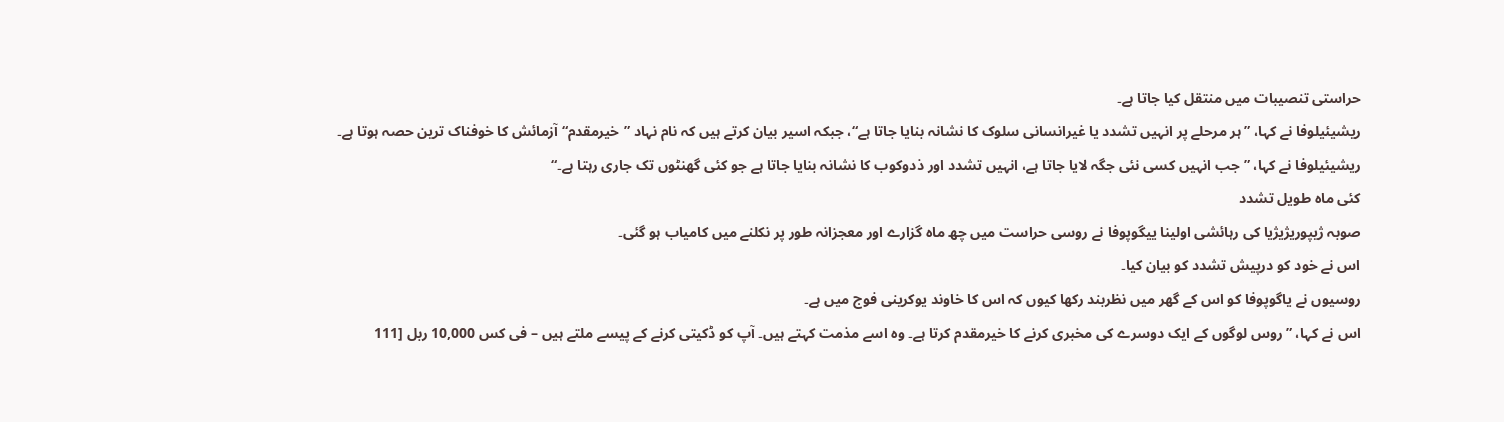حراستی تنصیبات میں منتقل کیا جاتا ہے۔
ریشیئیلوفا نے کہا، ”ہر مرحلے پر انہیں تشدد یا غیرانسانی سلوک کا نشانہ بنایا جاتا ہے“، جبکہ اسیر بیان کرتے ہیں کہ نام نہاد ”خیرمقدم“ آزمائش کا خوفناک ترین حصہ ہوتا ہے۔
ریشیئیلوفا نے کہا، ”جب انہیں کسی نئی جگہ لایا جاتا ہے، انہیں تشدد اور ذدوکوب کا نشانہ بنایا جاتا ہے جو کئی گھنٹوں تک جاری رہتا ہے۔“
کئی ماہ طویل تشدد
صوبہ ژیپوریژیژیا کی رہائشی اولینا ییگوپوفا نے روسی حراست میں چھ ماہ گزارے اور معجزانہ طور پر نکلنے میں کامیاب ہو گئی۔
اس نے خود کو درپیش تشدد کو بیان کیا۔
روسیوں نے یاگوپوفا کو اس کے گھر میں نظربند رکھا کیوں کہ اس کا خاوند یوکرینی فوج میں ہے۔
اس نے کہا، ”روس لوگوں کے ایک دوسرے کی مخبری کرنے کا خیرمقدم کرتا ہے۔ وہ اسے مذمت کہتے ہیں۔ آپ کو ڈکیتی کرنے کے پیسے ملتے ہیں – فی کس 10,000 ربل [111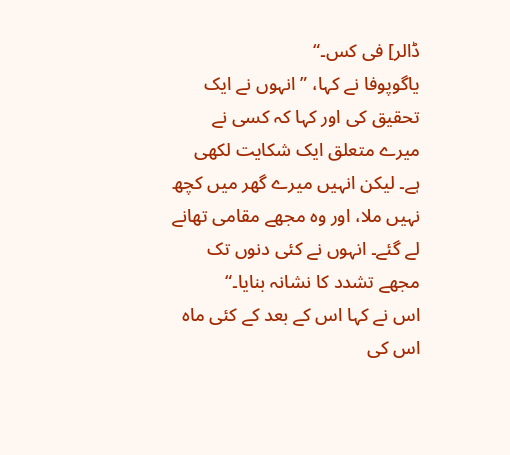ڈالر] فی کس۔“
یاگوپوفا نے کہا، ”انہوں نے ایک تحقیق کی اور کہا کہ کسی نے میرے متعلق ایک شکایت لکھی ہے۔ لیکن انہیں میرے گھر میں کچھ نہیں ملا، اور وہ مجھے مقامی تھانے لے گئے۔ انہوں نے کئی دنوں تک مجھے تشدد کا نشانہ بنایا۔“
اس نے کہا اس کے بعد کے کئی ماہ اس کی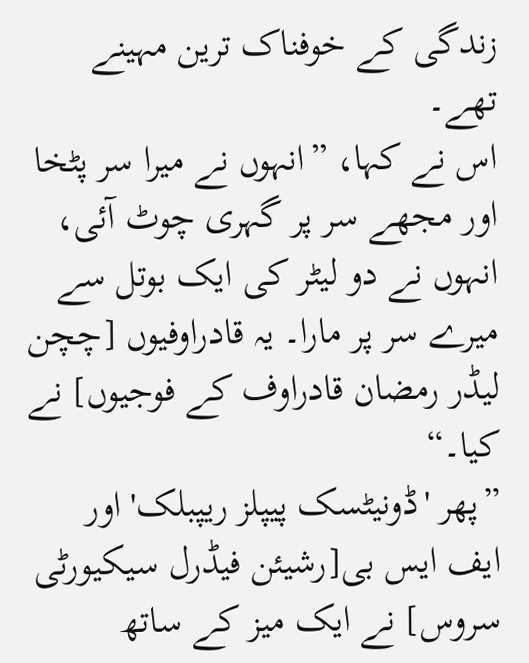زندگی کے خوفناک ترین مہینے تھے۔
اس نے کہا، ”انہوں نے میرا سر پٹخا اور مجھے سر پر گہری چوٹ آئی، انہوں نے دو لیٹر کی ایک بوتل سے میرے سر پر مارا۔ یہ قادراوفیوں [چچن لیڈر رمضان قادراوف کے فوجیوں] نے کیا۔“
”پھر 'ڈونیٹسک پیپلز ریپبلک' اور ایف ایس بی[رشیئن فیڈرل سیکیورٹی سروس] نے ایک میز کے ساتھ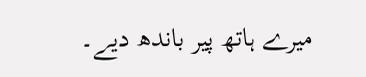میرے ہاتھ پیر باندھ دیے۔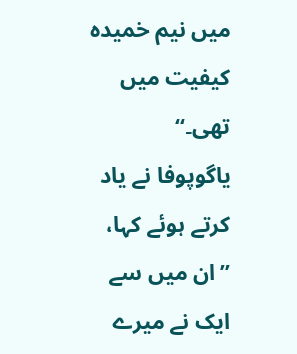میں نیم خمیدہ کیفیت میں تھی۔“
یاگوپوفا نے یاد کرتے ہوئے کہا، ”ان میں سے ایک نے میرے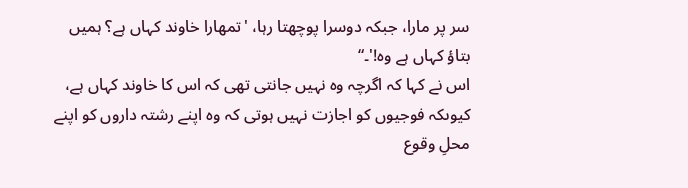سر پر مارا، جبکہ دوسرا پوچھتا رہا، 'تمھارا خاوند کہاں ہے؟ ہمیں بتاؤ کہاں ہے وہ!'۔“
اس نے کہا کہ اگرچہ وہ نہیں جانتی تھی کہ اس کا خاوند کہاں ہے، کیوںکہ فوجیوں کو اجازت نہیں ہوتی کہ وہ اپنے رشتہ داروں کو اپنے محلِ وقوع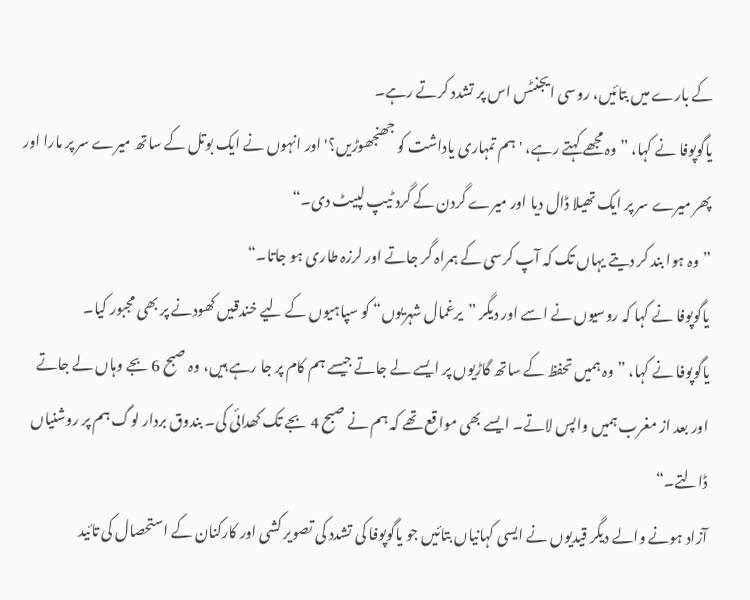کے بارے میں بتائیں، روسی ایجنٹس اس پر تشدد کرتے رہے۔
یاگوپوفا نے کہا، ”وہ مجھے کہتے رہے، 'ہم تمہاری یاداشت کو جھنجھوڑیں؟' اور انہوں نے ایک بوتل کے ساتھ میرے سر پر مارا اور پھر میرے سر پر ایک تھیلا ڈال دیا اور میرے گردن کے گرد ٹیپ لپیٹ دی۔“
”وہ ہوا بند کر دیتے یہاں تک کہ آپ کرسی کے ہمراہ گر جاتے اور لرزہ طاری ہو جاتا۔“
یاگوپوفا نے کہا کہ روسیوں نے اسے اور دیگر ”یرغمال شہریوں“ کو سپاہیوں کے لیے خندقیں کھودنے پر بھی مجبور کیا۔
یاگوپوفا نے کہا، ”وہ ہمیں تحفظ کے ساتھ گاڑیوں پر ایسے لے جاتے جیسے ہم کام پر جا رہے ہیں، وہ صبح 6 بجے وہاں لے جاتے اور بعد از مغرب ہمیں واپس لاتے۔ ایسے بھی مواقع تھے کہ ہم نے صبح 4 بجے تک کھدائی کی۔ بندوق بردار لوگ ہم پر روشنیاں ڈالتے۔“
آزاد ہونے والے دیگر قیدیوں نے ایسی کہانیاں بتائیں جو یاگوپوفا کی تشدد کی تصویر کشی اور کارکنان کے استحصال کی تائید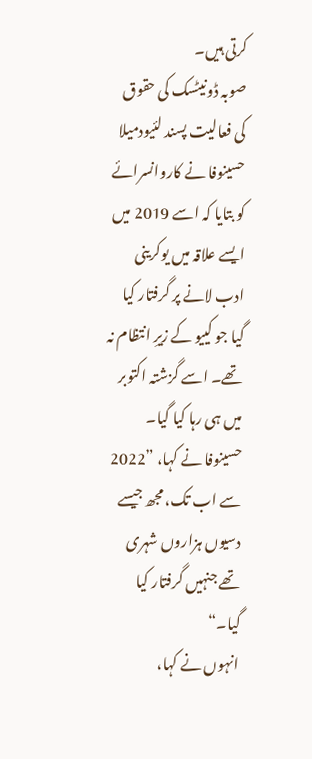کرتی ہیں۔
صوبہ ڈونیٹسک کی حقوق کی فعالیت پسند لئیودمیلا حسینوفا نے کاروانسرائے کو بتایا کہ اسے 2019 میں ایسے علاقہ میں یوکرینی ادب لانے پر گرفتار کیا گیا جو کییو کے زیرِ انتظام نہ تھے۔ اسے گزشتہ اکتوبر میں ہی رہا کیا گیا۔
حسینوفا نے کہا، ”2022 سے اب تک، مجھ جیسے دسیوں ہزاروں شہری تھے جنہیں گرفتار کیا گیا۔“
انہوں نے کہا،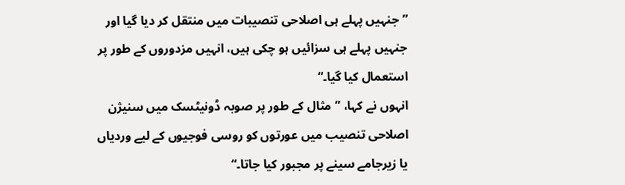”جنہیں پہلے ہی اصلاحی تنصیبات میں منتقل کر دیا گیا اور جنہیں پہلے ہی سزائیں ہو چکی ہیں، انہیں مزدوروں کے طور پر استعمال کیا گیا۔“
انہوں نے کہا، ”مثال کے طور پر صوبہ ڈونیٹسک میں سنیژن اصلاحی تنصیب میں عورتوں کو روسی فوجیوں کے لیے وردیاں یا زیرجامے سینے پر مجبور کیا جاتا۔“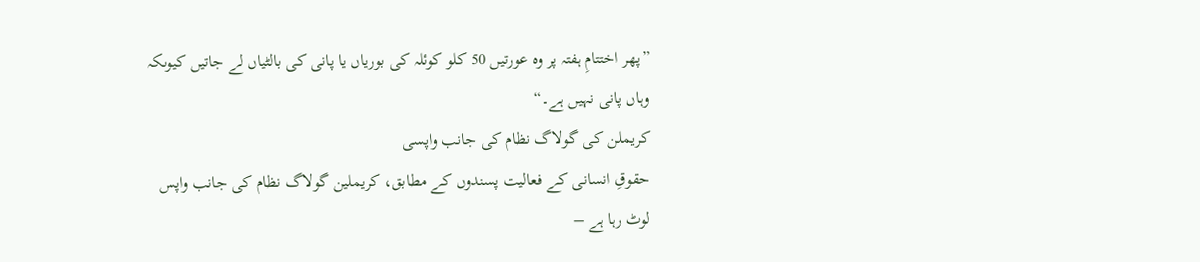”پھر اختتامِ ہفتہ پر وہ عورتیں 50 کلو کوئلہ کی بوریاں یا پانی کی بالٹیاں لے جاتیں کیوںکہ وہاں پانی نہیں ہے۔“
کریملن کی گولاگ نظام کی جانب واپسی
حقوقِ انسانی کے فعالیت پسندوں کے مطابق، کریملین گولاگ نظام کی جانب واپس لوٹ رہا ہے –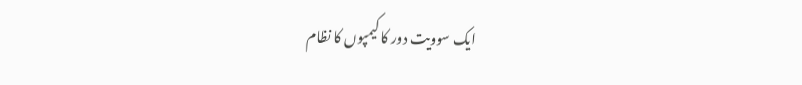ایک سوویت دور کا کیمپوں کا نظام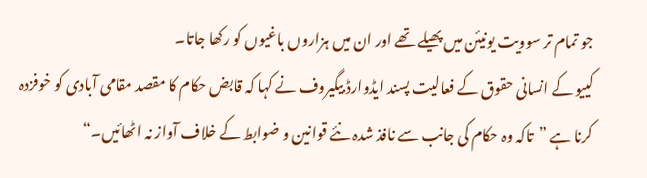جو تمام تر سوویت یونیئن میں پھیلے تھے اور ان میں ہزاروں باغیوں کو رکھا جاتا۔
کییو کے انسانی حقوق کے فعالیت پسند ایڈوارڈ بیگیروف نے کہا کہ قابض حکام کا مقصد مقامی آبادی کو خوفزدہ کرنا ہے ”تاکہ وہ حکام کی جانب سے نافذ شدہ نئے قوانین و ضوابط کے خلاف آواز نہ اٹھائیں۔“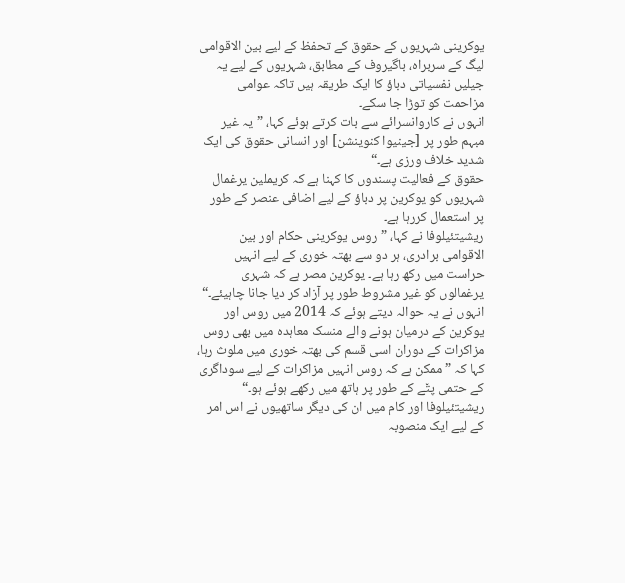یوکرینی شہریوں کے حقوق کے تحفظ کے لیے بین الاقوامی لیگ کے سربراہ، باگیروف کے مطابق، شہریوں کے لیے یہ جیلیں نفسیاتی دباؤ کا ایک طریقہ ہیں تاکہ عوامی مزاحمت کو توڑا جا سکے۔
انہوں نے کاروانسرائے سے بات کرتے ہوئے کہا، ”یہ غیر مبہم طور پر [جینیوا کنوینشن] اور انسانی حقوق کی ایک شدید خلاف ورزی ہے۔“
حقوق کے فعالیت پسندوں کا کہنا ہے کہ کریملین یرغمال شہریوں کو یوکرین پر دباؤ کے لیے اضافی عنصر کے طور پر استعمال کررہا ہے۔
ریشیتئیلوفا نے کہا، ”روس یوکرینی حکام اور بین الاقوامی برادری، ہر دو سے بھتہ خوری کے لیے انہیں حراست میں رکھ رہا ہے۔ یوکرین مصر ہے کہ شہری یرغمالوں کو غیر مشروط طور پر آزاد کر دیا جانا چاہیئے۔“
انہوں نے یہ حوالہ دیتے ہوئے کہ 2014 میں روس اور یوکرین کے درمیان ہونے والے منسک معاہدہ میں بھی روس مزاکرات کے دوران اسی قسم کی بھتہ خوری میں ملوث رہا، کہا کہ ”ممکن ہے کہ روس انہیں مزاکرات کے لیے سوداگری کے حتمی پت٘ے کے طور پر ہاتھ میں رکھے ہوئے ہو۔“
ریشیتئیلوفا اور کام میں ان کی دیگر ساتھیوں نے اس امر کے لیے ایک منصوبہ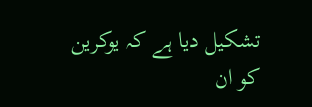تشکیل دیا ہے کہ یوکرین کو ان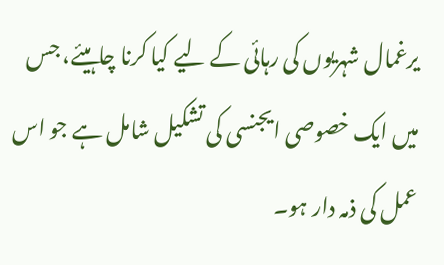یرغمال شہریوں کی رہائی کے لیے کیا کرنا چاہیئے، جس میں ایک خصوصی ایجنسی کی تشکیل شامل ہے جو اس عمل کی ذمہ دار ہو۔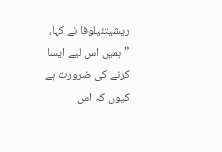ریشیتئیلوفا نے کہا، ”ہمیں اس لیے ایسا کرنے کی ضرورت ہے کیوں کہ اس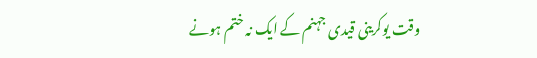وقت یوکرینی قیدی جہنم کے ایک نہ ختم ہونے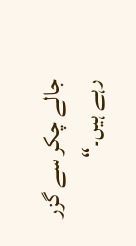جالے چکر سے گزر رہے ہیں۔“